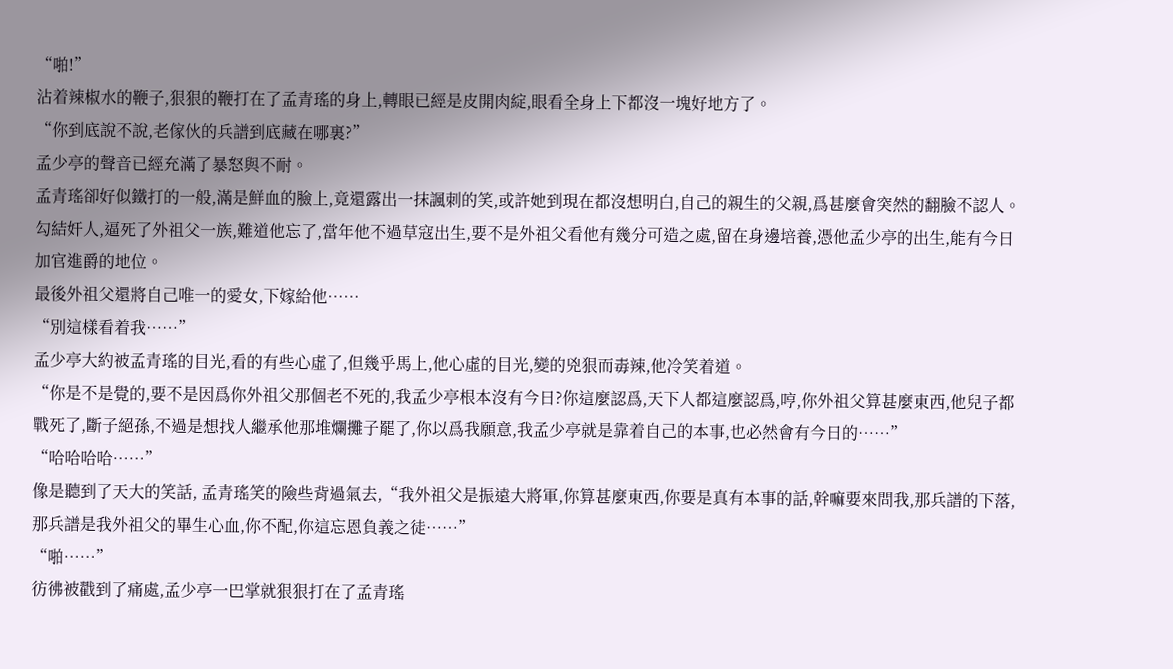“啪!”
沾着辣椒水的鞭子,狠狠的鞭打在了孟青瑤的身上,轉眼已經是皮開肉綻,眼看全身上下都沒一塊好地方了。
“你到底說不說,老傢伙的兵譜到底藏在哪裏?”
孟少亭的聲音已經充滿了暴怒與不耐。
孟青瑤卻好似鐵打的一般,滿是鮮血的臉上,竟還露出一抹諷刺的笑,或許她到現在都沒想明白,自己的親生的父親,爲甚麼會突然的翻臉不認人。
勾結奸人,逼死了外祖父一族,難道他忘了,當年他不過草寇出生,要不是外祖父看他有幾分可造之處,留在身邊培養,憑他孟少亭的出生,能有今日加官進爵的地位。
最後外祖父還將自己唯一的愛女,下嫁給他……
“別這樣看着我……”
孟少亭大約被孟青瑤的目光,看的有些心虛了,但幾乎馬上,他心虛的目光,變的兇狠而毒辣,他冷笑着道。
“你是不是覺的,要不是因爲你外祖父那個老不死的,我孟少亭根本沒有今日?你這麼認爲,天下人都這麼認爲,哼,你外祖父算甚麼東西,他兒子都戰死了,斷子絕孫,不過是想找人繼承他那堆爛攤子罷了,你以爲我願意,我孟少亭就是靠着自己的本事,也必然會有今日的……”
“哈哈哈哈……”
像是聽到了天大的笑話, 孟青瑤笑的險些背過氣去,“我外祖父是振遠大將軍,你算甚麼東西,你要是真有本事的話,幹嘛要來問我,那兵譜的下落,那兵譜是我外祖父的畢生心血,你不配,你這忘恩負義之徒……”
“啪……”
彷彿被戳到了痛處,孟少亭一巴掌就狠狠打在了孟青瑤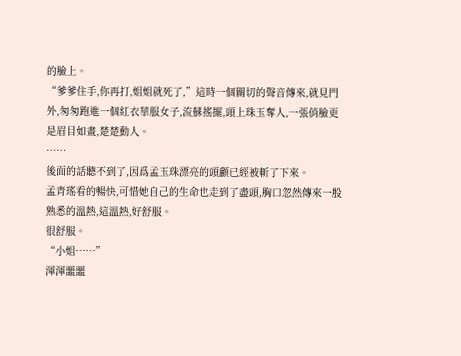的臉上。
“爹爹住手,你再打,姐姐就死了,”這時一個關切的聲音傳來,就見門外,匆匆跑進一個紅衣華服女子,流蘇搖擺,頭上珠玉奪人,一張俏臉更是眉目如畫,楚楚動人。
……
後面的話聽不到了,因爲孟玉珠漂亮的頭顱已經被斬了下來。
孟青瑤看的暢快,可惜她自己的生命也走到了盡頭,胸口忽然傳來一股熟悉的溫熱,這溫熱,好舒服。
很舒服。
“小姐……”
渾渾噩噩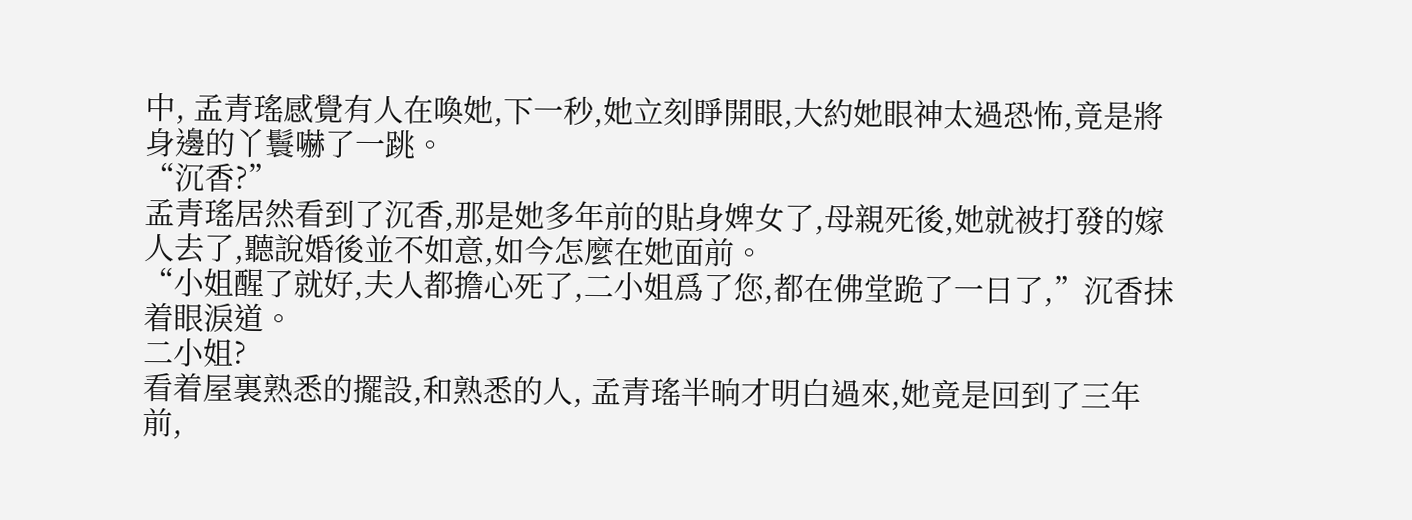中, 孟青瑤感覺有人在喚她,下一秒,她立刻睜開眼,大約她眼神太過恐怖,竟是將身邊的丫鬟嚇了一跳。
“沉香?”
孟青瑤居然看到了沉香,那是她多年前的貼身婢女了,母親死後,她就被打發的嫁人去了,聽說婚後並不如意,如今怎麼在她面前。
“小姐醒了就好,夫人都擔心死了,二小姐爲了您,都在佛堂跪了一日了,”沉香抹着眼淚道。
二小姐?
看着屋裏熟悉的擺設,和熟悉的人, 孟青瑤半晌才明白過來,她竟是回到了三年前,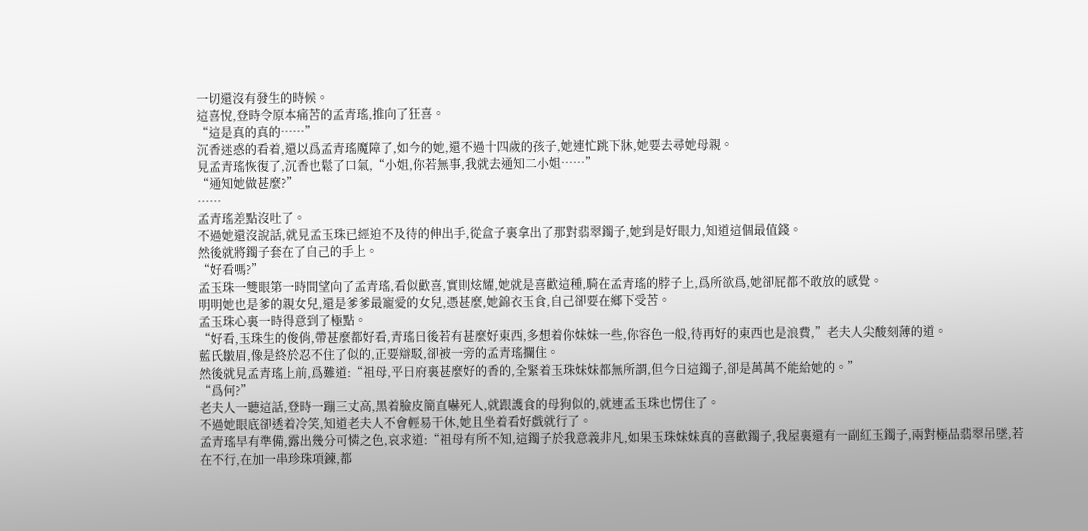一切還沒有發生的時候。
這喜悅,登時令原本痛苦的孟青瑤,推向了狂喜。
“這是真的真的……”
沉香迷惑的看着,還以爲孟青瑤魔障了,如今的她,還不過十四歲的孩子,她連忙跳下牀,她要去尋她母親。
見孟青瑤恢復了,沉香也鬆了口氣,“小姐,你若無事,我就去通知二小姐……”
“通知她做甚麼?”
……
孟青瑤差點沒吐了。
不過她還沒說話,就見孟玉珠已經迫不及待的伸出手,從盒子裏拿出了那對翡翠鐲子,她到是好眼力,知道這個最值錢。
然後就將鐲子套在了自己的手上。
“好看嗎?”
孟玉珠一雙眼第一時間望向了孟青瑤,看似歡喜,實則炫耀,她就是喜歡這種,騎在孟青瑤的脖子上,爲所欲爲,她卻屁都不敢放的感覺。
明明她也是爹的親女兒,還是爹爹最寵愛的女兒,憑甚麼,她錦衣玉食,自己卻要在鄉下受苦。
孟玉珠心裏一時得意到了極點。
“好看,玉珠生的俊俏,帶甚麼都好看,青瑤日後若有甚麼好東西,多想着你妹妹一些,你容色一般,待再好的東西也是浪費,”老夫人尖酸刻薄的道。
藍氏皺眉,像是終於忍不住了似的,正要辯駁,卻被一旁的孟青瑤攔住。
然後就見孟青瑤上前,爲難道:“祖母,平日府裏甚麼好的香的,全緊着玉珠妹妹都無所謂,但今日這鐲子,卻是萬萬不能給她的。”
“爲何?”
老夫人一聽這話,登時一蹦三丈高,黑着臉皮簡直嚇死人,就跟護食的母狗似的,就連孟玉珠也愣住了。
不過她眼底卻透着冷笑,知道老夫人不會輕易干休,她且坐着看好戲就行了。
孟青瑤早有準備,露出幾分可憐之色,哀求道:“祖母有所不知,這鐲子於我意義非凡,如果玉珠妹妹真的喜歡鐲子,我屋裏還有一副紅玉鐲子,兩對極品翡翠吊墜,若在不行,在加一串珍珠項鍊,都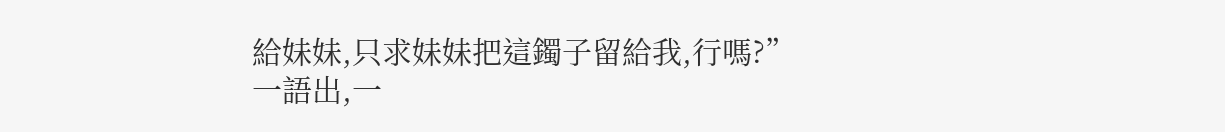給妹妹,只求妹妹把這鐲子留給我,行嗎?”
一語出,一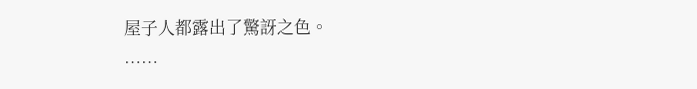屋子人都露出了驚訝之色。
……